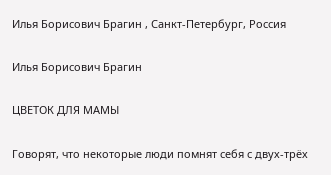Илья Борисович Брагин , Санкт-Петербург, Россия

Илья Борисович Брагин

ЦВЕТОК ДЛЯ МАМЫ

Говорят, что некоторые люди помнят себя с двух-трёх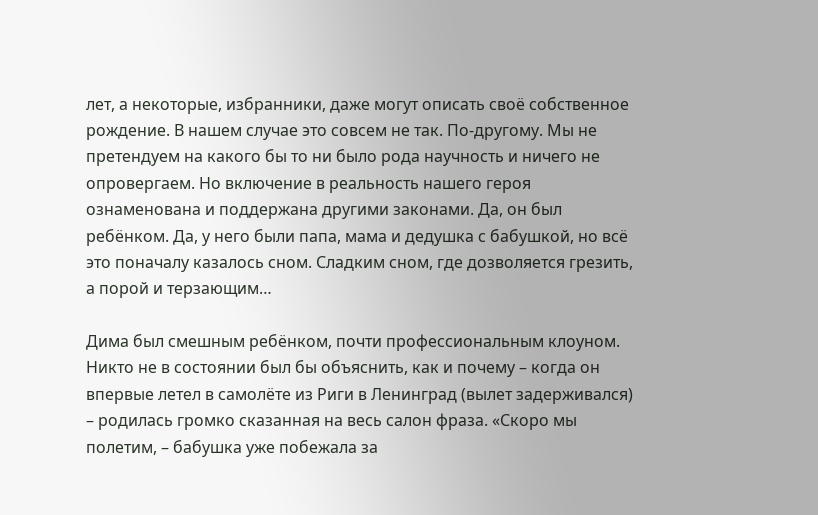лет, а некоторые, избранники, даже могут описать своё собственное рождение. В нашем случае это совсем не так. По-другому. Мы не претендуем на какого бы то ни было рода научность и ничего не опровергаем. Но включение в реальность нашего героя ознаменована и поддержана другими законами. Да, он был ребёнком. Да, у него были папа, мама и дедушка с бабушкой, но всё это поначалу казалось сном. Сладким сном, где дозволяется грезить, а порой и терзающим…

Дима был смешным ребёнком, почти профессиональным клоуном. Никто не в состоянии был бы объяснить, как и почему – когда он впервые летел в самолёте из Риги в Ленинград (вылет задерживался) – родилась громко сказанная на весь салон фраза. «Скоро мы полетим, – бабушка уже побежала за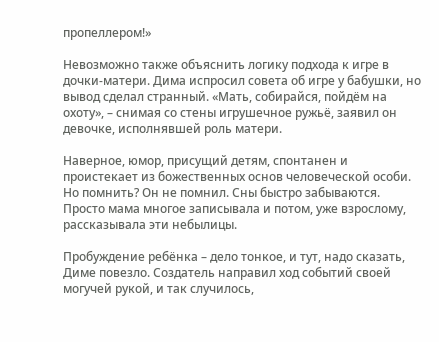пропеллером!»

Невозможно также объяснить логику подхода к игре в дочки-матери. Дима испросил совета об игре у бабушки, но вывод сделал странный. «Мать, собирайся, пойдём на охоту», – снимая со стены игрушечное ружьё, заявил он девочке, исполнявшей роль матери.

Наверное, юмор, присущий детям, спонтанен и проистекает из божественных основ человеческой особи. Но помнить? Он не помнил. Сны быстро забываются. Просто мама многое записывала и потом, уже взрослому, рассказывала эти небылицы.

Пробуждение ребёнка – дело тонкое, и тут, надо сказать, Диме повезло. Создатель направил ход событий своей могучей рукой, и так случилось,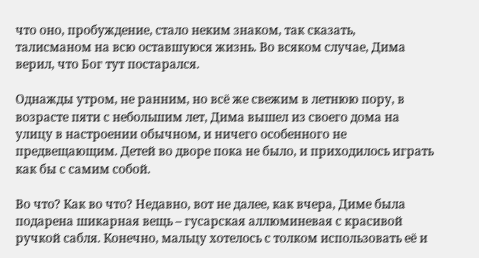что оно, пробуждение, стало неким знаком, так сказать, талисманом на всю оставшуюся жизнь. Во всяком случае, Дима верил, что Бог тут постарался.

Однажды утром, не ранним, но всё же свежим в летнюю пору, в возрасте пяти с небольшим лет, Дима вышел из своего дома на улицу в настроении обычном, и ничего особенного не предвещающим. Детей во дворе пока не было, и приходилось играть как бы с самим собой.

Во что? Как во что? Недавно, вот не далее, как вчера, Диме была подарена шикарная вещь – гусарская аллюминевая с красивой ручкой сабля. Конечно, мальцу хотелось с толком использовать её и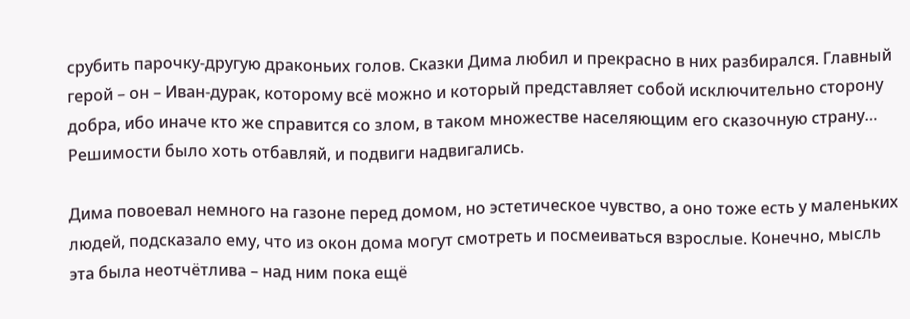срубить парочку-другую драконьих голов. Сказки Дима любил и прекрасно в них разбирался. Главный герой – он – Иван-дурак, которому всё можно и который представляет собой исключительно сторону добра, ибо иначе кто же справится со злом, в таком множестве населяющим его сказочную страну… Решимости было хоть отбавляй, и подвиги надвигались.

Дима повоевал немного на газоне перед домом, но эстетическое чувство, а оно тоже есть у маленьких людей, подсказало ему, что из окон дома могут смотреть и посмеиваться взрослые. Конечно, мысль эта была неотчётлива – над ним пока ещё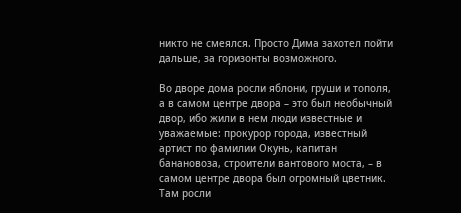никто не смеялся. Просто Дима захотел пойти дальше, за горизонты возможного.

Во дворе дома росли яблони, груши и тополя, а в самом центре двора – это был необычный двор, ибо жили в нем люди известные и уважаемые: прокурор города, известный артист по фамилии Окунь, капитан банановоза, строители вантового моста, – в самом центре двора был огромный цветник. Там росли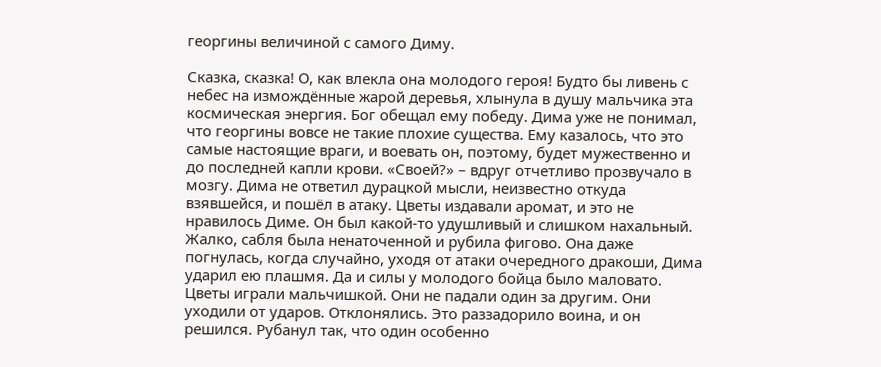георгины величиной с самого Диму.

Сказка, сказка! О, как влекла она молодого героя! Будто бы ливень с небес на измождённые жарой деревья, хлынула в душу мальчика эта космическая энергия. Бог обещал ему победу. Дима уже не понимал, что георгины вовсе не такие плохие существа. Ему казалось, что это самые настоящие враги, и воевать он, поэтому, будет мужественно и до последней капли крови. «Своей?» – вдруг отчетливо прозвучало в мозгу. Дима не ответил дурацкой мысли, неизвестно откуда взявшейся, и пошёл в атаку. Цветы издавали аромат, и это не нравилось Диме. Он был какой-то удушливый и слишком нахальный. Жалко, сабля была ненаточенной и рубила фигово. Она даже погнулась, когда случайно, уходя от атаки очередного дракоши, Дима ударил ею плашмя. Да и силы у молодого бойца было маловато. Цветы играли мальчишкой. Они не падали один за другим. Они уходили от ударов. Отклонялись. Это раззадорило воина, и он решился. Рубанул так, что один особенно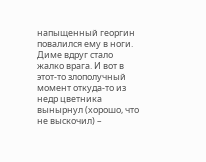напыщенный георгин повалился ему в ноги. Диме вдруг стало жалко врага. И вот в этот-то злополучный момент откуда-то из недр цветника вынырнул (хорошо, что не выскочил) –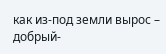как из-под земли вырос – добрый-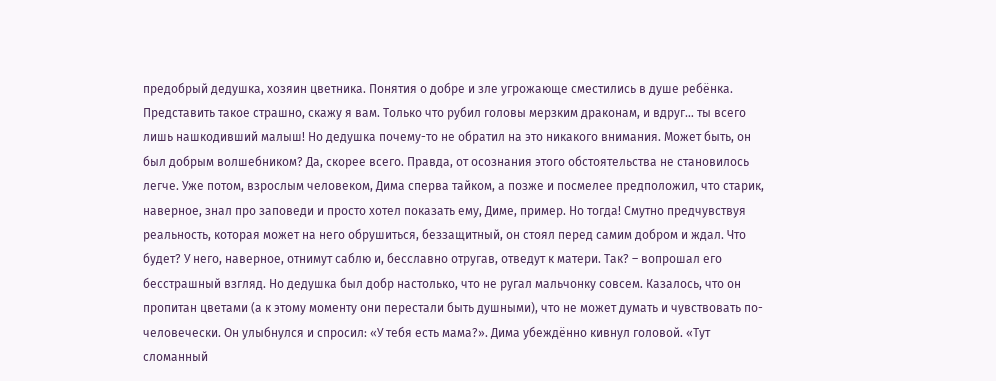предобрый дедушка, хозяин цветника. Понятия о добре и зле угрожающе сместились в душе ребёнка. Представить такое страшно, скажу я вам. Только что рубил головы мерзким драконам, и вдруг… ты всего лишь нашкодивший малыш! Но дедушка почему-то не обратил на это никакого внимания. Может быть, он был добрым волшебником? Да, скорее всего. Правда, от осознания этого обстоятельства не становилось легче. Уже потом, взрослым человеком, Дима сперва тайком, а позже и посмелее предположил, что старик, наверное, знал про заповеди и просто хотел показать ему, Диме, пример. Но тогда! Смутно предчувствуя реальность, которая может на него обрушиться, беззащитный, он стоял перед самим добром и ждал. Что будет? У него, наверное, отнимут саблю и, бесславно отругав, отведут к матери. Так? – вопрошал его бесстрашный взгляд. Но дедушка был добр настолько, что не ругал мальчонку совсем. Казалось, что он пропитан цветами (а к этому моменту они перестали быть душными), что не может думать и чувствовать по-человечески. Он улыбнулся и спросил: «У тебя есть мама?». Дима убеждённо кивнул головой. «Тут сломанный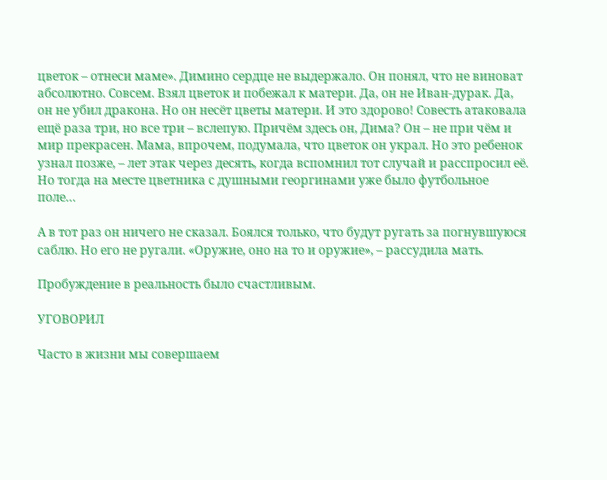цветок – отнеси маме». Димино сердце не выдержало. Он понял, что не виноват абсолютно. Совсем. Взял цветок и побежал к матери. Да, он не Иван-дурак. Да, он не убил дракона. Но он несёт цветы матери. И это здорово! Совесть атаковала ещё раза три, но все три – вслепую. Причём здесь он, Дима? Он – не при чём и мир прекрасен. Мама, впрочем, подумала, что цветок он украл. Но это ребенок узнал позже, – лет этак через десять, когда вспомнил тот случай и расспросил её. Но тогда на месте цветника с душными георгинами уже было футбольное поле…

А в тот раз он ничего не сказал. Боялся только, что будут ругать за погнувшуюся саблю. Но его не ругали. «Оружие, оно на то и оружие», – рассудила мать.

Пробуждение в реальность было счастливым.

УГОВОРИЛ

Часто в жизни мы совершаем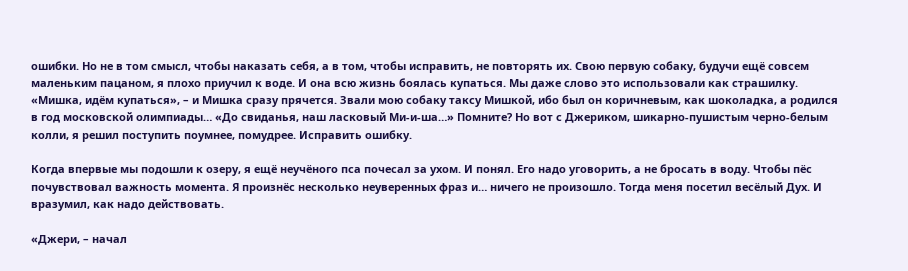ошибки. Но не в том смысл, чтобы наказать себя, а в том, чтобы исправить, не повторять их. Свою первую собаку, будучи ещё совсем маленьким пацаном, я плохо приучил к воде. И она всю жизнь боялась купаться. Мы даже слово это использовали как страшилку. «Мишка, идём купаться», – и Мишка сразу прячется. Звали мою собаку таксу Мишкой, ибо был он коричневым, как шоколадка, а родился в год московской олимпиады… «До свиданья, наш ласковый Ми-и-ша…» Помните? Но вот с Джериком, шикарно-пушистым черно-белым колли, я решил поступить поумнее, помудрее. Исправить ошибку.

Когда впервые мы подошли к озеру, я ещё неучёного пса почесал за ухом. И понял. Его надо уговорить, а не бросать в воду. Чтобы пёс почувствовал важность момента. Я произнёс несколько неуверенных фраз и… ничего не произошло. Тогда меня посетил весёлый Дух. И вразумил, как надо действовать.

«Джери, – начал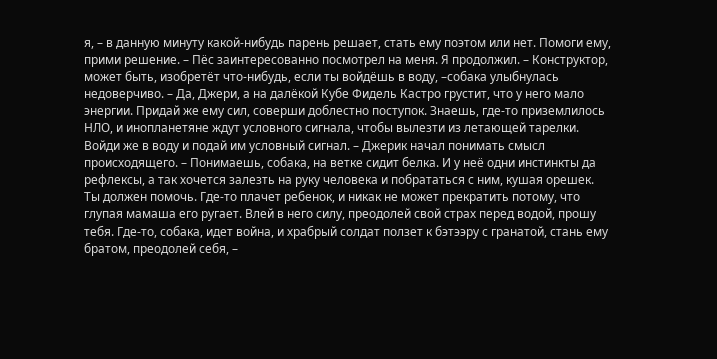я, – в данную минуту какой-нибудь парень решает, стать ему поэтом или нет. Помоги ему, прими решение. – Пёс заинтересованно посмотрел на меня. Я продолжил. – Конструктор, может быть, изобретёт что-нибудь, если ты войдёшь в воду, –собака улыбнулась недоверчиво. – Да, Джери, а на далёкой Кубе Фидель Кастро грустит, что у него мало энергии. Придай же ему сил, соверши доблестно поступок. Знаешь, где-то приземлилось НЛО, и инопланетяне ждут условного сигнала, чтобы вылезти из летающей тарелки. Войди же в воду и подай им условный сигнал. – Джерик начал понимать смысл происходящего. – Понимаешь, собака, на ветке сидит белка. И у неё одни инстинкты да рефлексы, а так хочется залезть на руку человека и побрататься с ним, кушая орешек. Ты должен помочь. Где-то плачет ребенок, и никак не может прекратить потому, что глупая мамаша его ругает. Влей в него силу, преодолей свой страх перед водой, прошу тебя. Где-то, собака, идет война, и храбрый солдат ползет к бэтээру с гранатой, стань ему братом, преодолей себя, –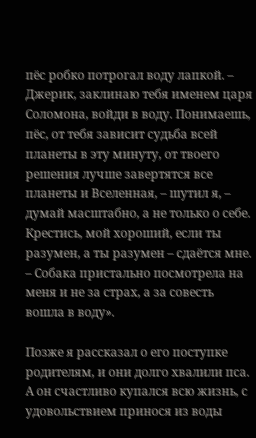пёс робко потрогал воду лапкой. – Джерик, заклинаю тебя именем царя Соломона, войди в воду. Понимаешь, пёс, от тебя зависит судьба всей планеты в эту минуту, от твоего решения лучше завертятся все планеты и Вселенная, – шутил я, – думай масштабно, а не только о себе. Крестись, мой хороший, если ты разумен, а ты разумен – сдаётся мне. – Собака пристально посмотрела на меня и не за страх, а за совесть вошла в воду».

Позже я рассказал о его поступке родителям, и они долго хвалили пса. А он счастливо купался всю жизнь, с удовольствием принося из воды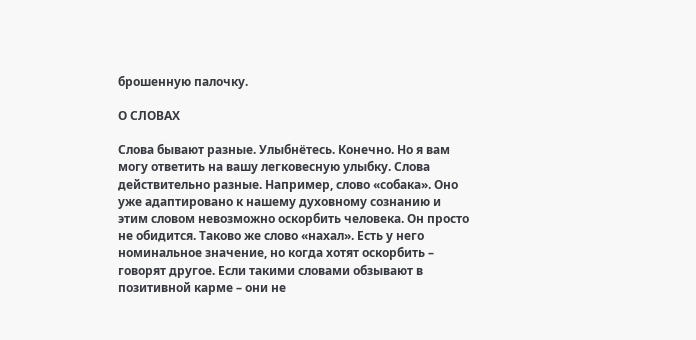брошенную палочку.

О СЛОВАХ

Слова бывают разные. Улыбнётесь. Конечно. Но я вам могу ответить на вашу легковесную улыбку. Слова действительно разные. Например, слово «собака». Оно уже адаптировано к нашему духовному сознанию и этим словом невозможно оскорбить человека. Он просто не обидится. Таково же слово «нахал». Есть у него номинальное значение, но когда хотят оскорбить – говорят другое. Если такими словами обзывают в позитивной карме – они не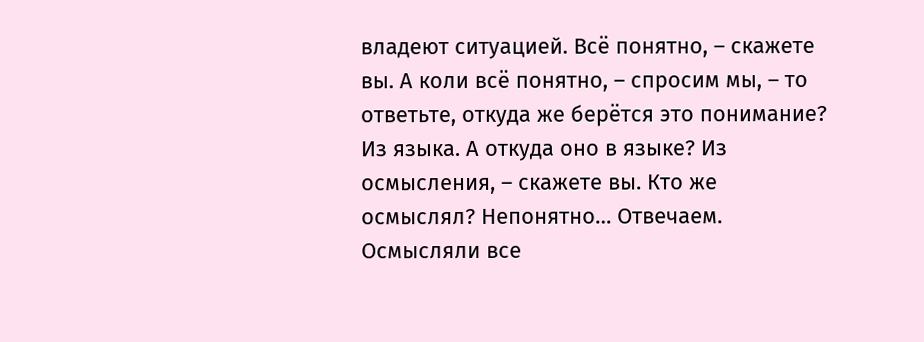владеют ситуацией. Всё понятно, – скажете вы. А коли всё понятно, – спросим мы, – то ответьте, откуда же берётся это понимание? Из языка. А откуда оно в языке? Из осмысления, – скажете вы. Кто же осмыслял? Непонятно… Отвечаем. Осмысляли все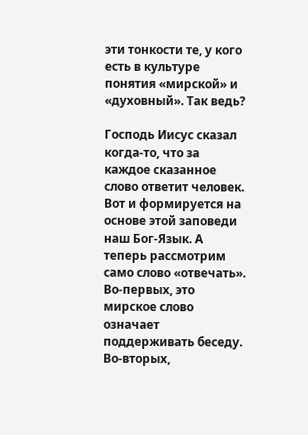эти тонкости те, у кого есть в культуре понятия «мирской» и «духовный». Так ведь?

Господь Иисус сказал когда-то, что за каждое сказанное слово ответит человек. Вот и формируется на основе этой заповеди наш Бог-Язык. А теперь рассмотрим само слово «отвечать». Во-первых, это мирское слово означает поддерживать беседу. Во-вторых,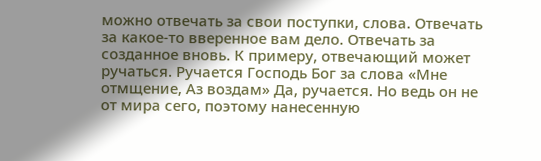можно отвечать за свои поступки, слова. Отвечать за какое-то вверенное вам дело. Отвечать за созданное вновь. К примеру, отвечающий может ручаться. Ручается Господь Бог за слова «Мне отмщение, Аз воздам» Да, ручается. Но ведь он не от мира сего, поэтому нанесенную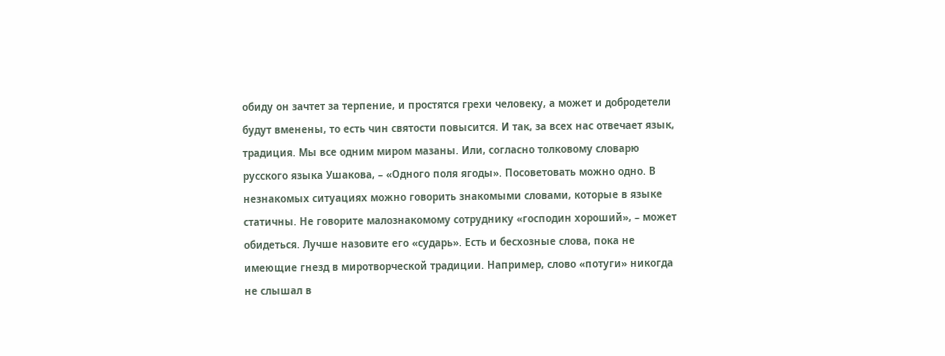обиду он зачтет за терпение, и простятся грехи человеку, а может и добродетели будут вменены, то есть чин святости повысится. И так, за всех нас отвечает язык, традиция. Мы все одним миром мазаны. Или, согласно толковому словарю русского языка Ушакова, – «Одного поля ягоды». Посоветовать можно одно. В незнакомых ситуациях можно говорить знакомыми словами, которые в языке статичны. Не говорите малознакомому сотруднику «господин хороший», – может обидеться. Лучше назовите его «сударь». Есть и бесхозные слова, пока не имеющие гнезд в миротворческой традиции. Например, слово «потуги» никогда не слышал в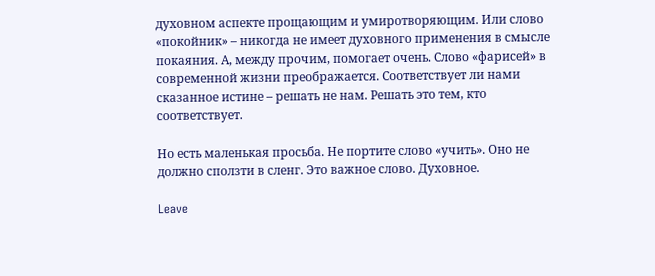духовном аспекте прощающим и умиротворяющим. Или слово «покойник» – никогда не имеет духовного применения в смысле покаяния. А, между прочим, помогает очень. Слово «фарисей» в современной жизни преображается. Соответствует ли нами сказанное истине – решать не нам. Решать это тем, кто соответствует.

Но есть маленькая просьба. Не портите слово «учить». Оно не должно сползти в сленг. Это важное слово. Духовное.

Leave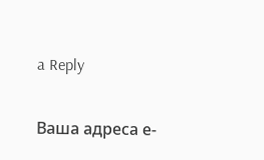a Reply

Ваша адреса е-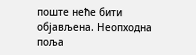поште неће бити објављена. Неопходна поља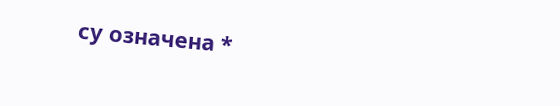су означена *